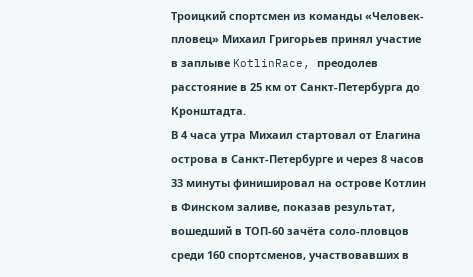Троицкий спортсмен из команды «Человек-пловец» Михаил Григорьев принял участие в заплыве KotlinRace, преодолев расстояние в 25 км от Санкт-Петербурга до Кронштадта.
В 4 часа утра Михаил стартовал от Елагина острова в Санкт-Петербурге и через 8 часов 33 минуты финишировал на острове Котлин в Финском заливе, показав результат, вошедший в ТОП-60 зачёта соло-пловцов среди 160 спортсменов, участвовавших в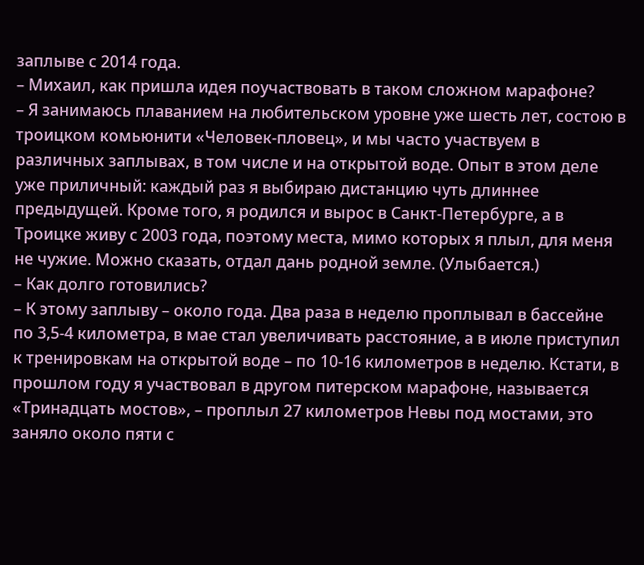заплыве с 2014 года.
– Михаил, как пришла идея поучаствовать в таком сложном марафоне?
– Я занимаюсь плаванием на любительском уровне уже шесть лет, состою в троицком комьюнити «Человек-пловец», и мы часто участвуем в различных заплывах, в том числе и на открытой воде. Опыт в этом деле уже приличный: каждый раз я выбираю дистанцию чуть длиннее предыдущей. Кроме того, я родился и вырос в Санкт-Петербурге, а в Троицке живу с 2003 года, поэтому места, мимо которых я плыл, для меня не чужие. Можно сказать, отдал дань родной земле. (Улыбается.)
– Как долго готовились?
– К этому заплыву – около года. Два раза в неделю проплывал в бассейне по 3,5-4 километра, в мае стал увеличивать расстояние, а в июле приступил к тренировкам на открытой воде – по 10‑16 километров в неделю. Кстати, в прошлом году я участвовал в другом питерском марафоне, называется «Тринадцать мостов», – проплыл 27 километров Невы под мостами, это заняло около пяти с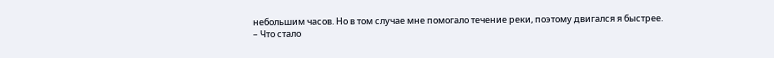небольшим часов. Но в том случае мне помогало течение реки, поэтому двигался я быстрее.
– Что стало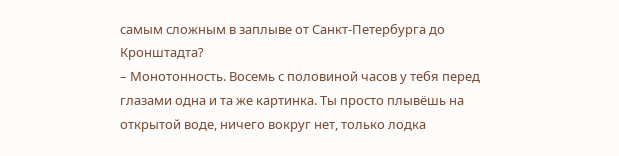самым сложным в заплыве от Санкт-Петербурга до Кронштадта?
– Монотонность. Восемь с половиной часов у тебя перед глазами одна и та же картинка. Ты просто плывёшь на открытой воде, ничего вокруг нет, только лодка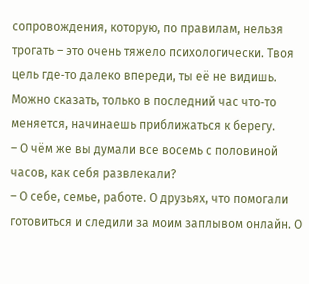сопровождения, которую, по правилам, нельзя трогать – это очень тяжело психологически. Твоя цель где‑то далеко впереди, ты её не видишь. Можно сказать, только в последний час что‑то меняется, начинаешь приближаться к берегу.
– О чём же вы думали все восемь с половиной часов, как себя развлекали?
– О себе, семье, работе. О друзьях, что помогали готовиться и следили за моим заплывом онлайн. О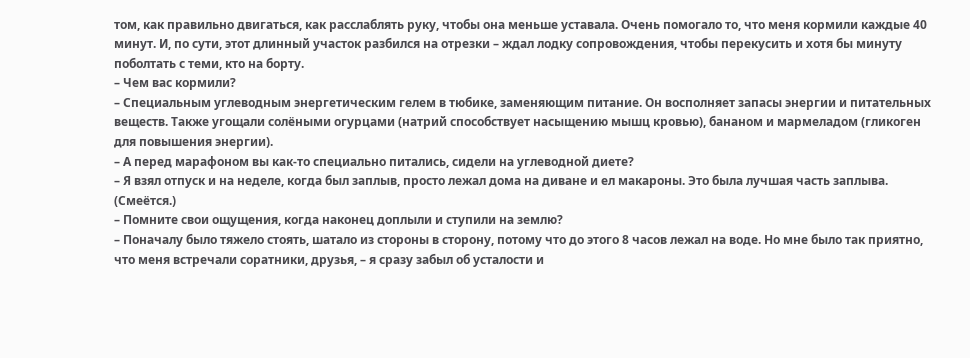том, как правильно двигаться, как расслаблять руку, чтобы она меньше уставала. Очень помогало то, что меня кормили каждые 40 минут. И, по сути, этот длинный участок разбился на отрезки – ждал лодку сопровождения, чтобы перекусить и хотя бы минуту поболтать с теми, кто на борту.
– Чем вас кормили?
– Специальным углеводным энергетическим гелем в тюбике, заменяющим питание. Он восполняет запасы энергии и питательных веществ. Также угощали солёными огурцами (натрий способствует насыщению мышц кровью), бананом и мармеладом (гликоген для повышения энергии).
– А перед марафоном вы как‑то специально питались, сидели на углеводной диете?
– Я взял отпуск и на неделе, когда был заплыв, просто лежал дома на диване и ел макароны. Это была лучшая часть заплыва. (Смеётся.)
– Помните свои ощущения, когда наконец доплыли и ступили на землю?
– Поначалу было тяжело стоять, шатало из стороны в сторону, потому что до этого 8 часов лежал на воде. Но мне было так приятно, что меня встречали соратники, друзья, – я сразу забыл об усталости и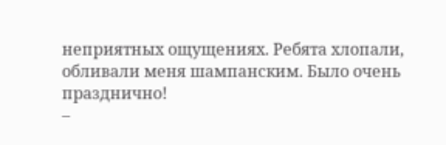неприятных ощущениях. Ребята хлопали, обливали меня шампанским. Было очень празднично!
–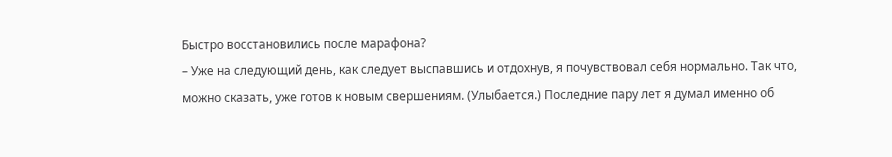Быстро восстановились после марафона?
– Уже на следующий день, как следует выспавшись и отдохнув, я почувствовал себя нормально. Так что, можно сказать, уже готов к новым свершениям. (Улыбается.) Последние пару лет я думал именно об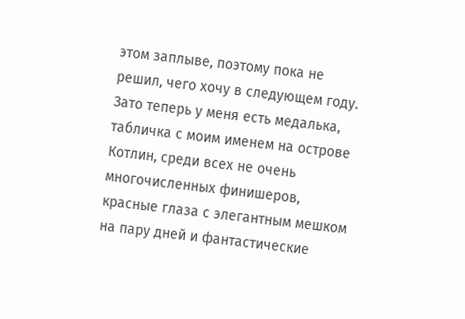этом заплыве, поэтому пока не решил, чего хочу в следующем году. Зато теперь у меня есть медалька, табличка с моим именем на острове Котлин, среди всех не очень многочисленных финишеров, красные глаза с элегантным мешком на пару дней и фантастические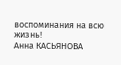воспоминания на всю жизнь!
Анна КАСЬЯНОВА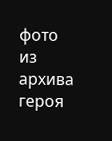фото из архива героя